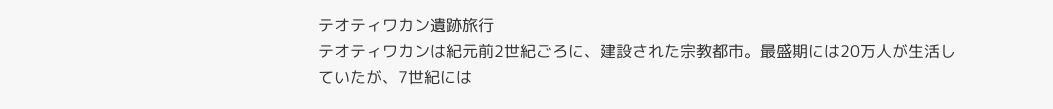テオティワカン遺跡旅行
テオティワカンは紀元前2世紀ごろに、建設された宗教都市。最盛期には20万人が生活していたが、7世紀には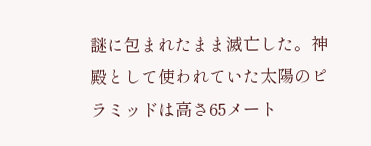謎に包まれたまま滅亡した。神殿として使われていた太陽のピラミッドは高さ65メート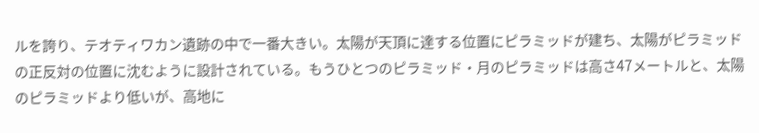ルを誇り、テオティワカン遺跡の中で一番大きい。太陽が天頂に達する位置にピラミッドが建ち、太陽がピラミッドの正反対の位置に沈むように設計されている。もうひとつのピラミッド・月のピラミッドは高さ47メートルと、太陽のピラミッドより低いが、高地に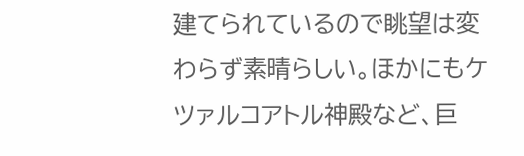建てられているので眺望は変わらず素晴らしい。ほかにもケツァルコアトル神殿など、巨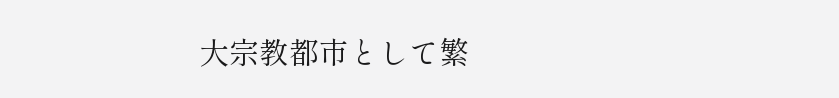大宗教都市として繁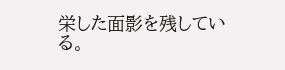栄した面影を残している。